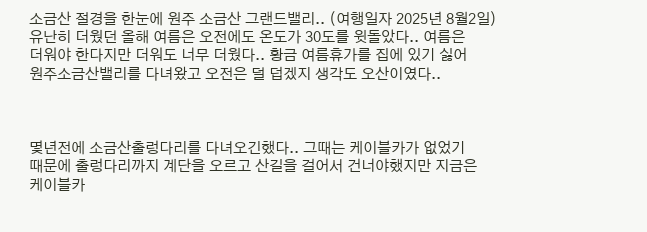소금산 절경을 한눈에 원주 소금산 그랜드밸리.. (여행일자 2025년 8월2일)
유난히 더웠던 올해 여름은 오전에도 온도가 30도를 윗돌았다.. 여름은
더워야 한다지만 더워도 너무 더웠다.. 황금 여름휴가를 집에 있기 싫어
원주소금산밸리를 다녀왔고 오전은 덜 덥겠지 생각도 오산이였다..



몇년전에 소금산출렁다리를 다녀오긴했다.. 그때는 케이블카가 없었기
때문에 출렁다리까지 계단을 오르고 산길을 걸어서 건너야했지만 지금은
케이블카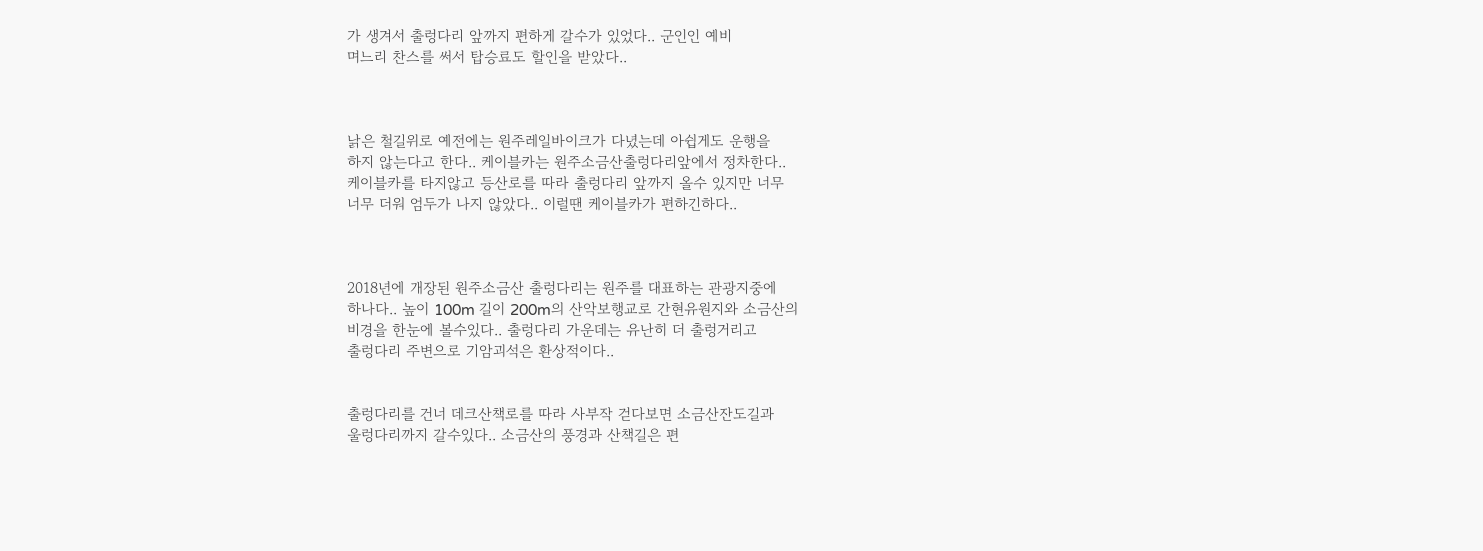가 생겨서 출렁다리 앞까지 편하게 갈수가 있었다.. 군인인 예비
며느리 찬스를 써서 탑승료도 할인을 받았다..



낡은 철길위로 예전에는 원주레일바이크가 다녔는데 아쉽게도 운행을
하지 않는다고 한다.. 케이블카는 원주소금산출렁다리앞에서 정차한다..
케이블카를 타지않고 등산로를 따라 출렁다리 앞까지 올수 있지만 너무
너무 더워 엄두가 나지 않았다.. 이럴땐 케이블카가 편하긴하다..



2018년에 개장된 원주소금산 출렁다리는 원주를 대표하는 관광지중에
하나다.. 높이 100m 길이 200m의 산악보행교로 간현유원지와 소금산의
비경을 한눈에 볼수있다.. 출렁다리 가운데는 유난히 더 출렁거리고
출렁다리 주변으로 기암괴석은 환상적이다..


출렁다리를 건너 데크산책로를 따라 사부작 걷다보면 소금산잔도길과
울렁다리까지 갈수있다.. 소금산의 풍경과 산책길은 편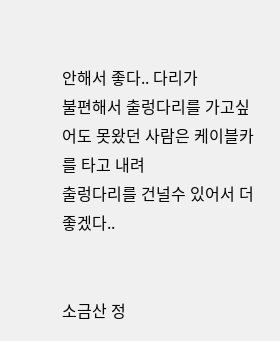안해서 좋다.. 다리가
불편해서 출렁다리를 가고싶어도 못왔던 사람은 케이블카를 타고 내려
출렁다리를 건널수 있어서 더 좋겠다..


소금산 정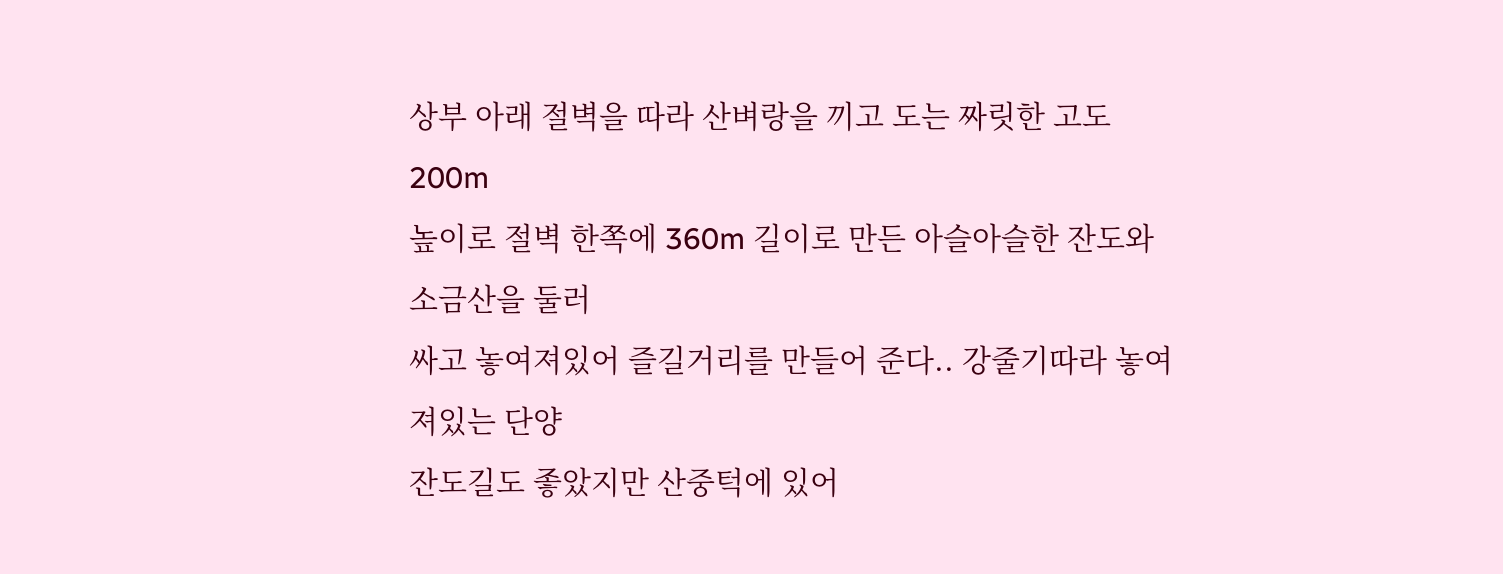상부 아래 절벽을 따라 산벼랑을 끼고 도는 짜릿한 고도 200m
높이로 절벽 한쪽에 360m 길이로 만든 아슬아슬한 잔도와 소금산을 둘러
싸고 놓여져있어 즐길거리를 만들어 준다.. 강줄기따라 놓여져있는 단양
잔도길도 좋았지만 산중턱에 있어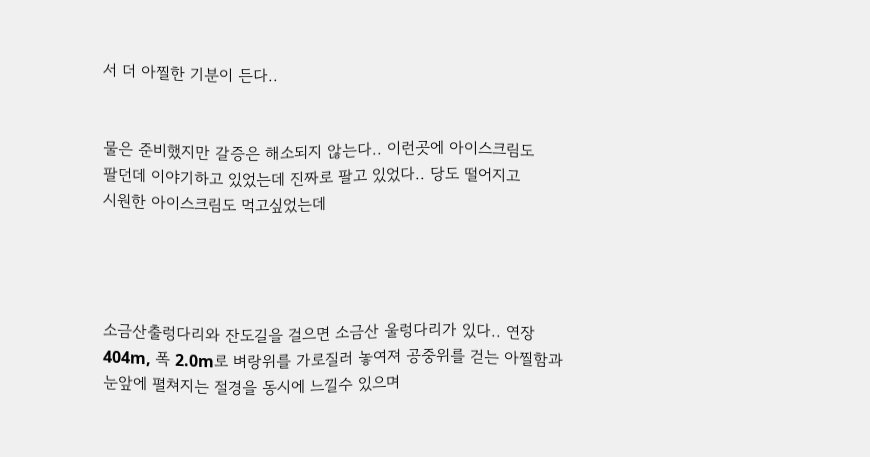서 더 아찔한 기분이 든다..


물은 준비했지만 갈증은 해소되지 않는다.. 이런곳에 아이스크림도
팔던데 이야기하고 있었는데 진짜로 팔고 있었다.. 당도 떨어지고
시원한 아이스크림도 먹고싶었는데




소금산출렁다리와 잔도길을 걸으면 소금산 울렁다리가 있다.. 연장
404m, 폭 2.0m로 벼랑위를 가로질러 놓여져 공중위를 걷는 아찔함과
눈앞에 펼쳐지는 절경을 동시에 느낄수 있으며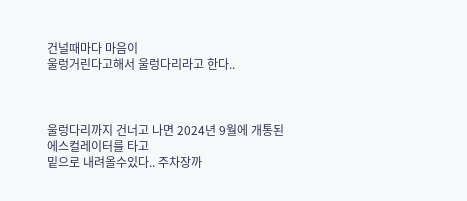건널때마다 마음이
울렁거린다고해서 울렁다리라고 한다..



울렁다리까지 건너고 나면 2024년 9월에 개통된 에스컬레이터를 타고
밑으로 내려올수있다.. 주차장까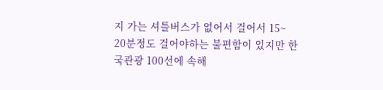지 가는 셔틀버스가 없어서 걸어서 15~
20분정도 걸어야하는 불편함이 있지만 한국관광 100선에 속해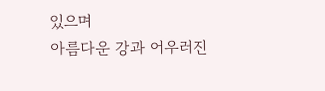있으며
아름다운 강과 어우러진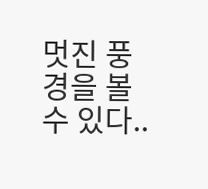멋진 풍경을 볼수 있다..